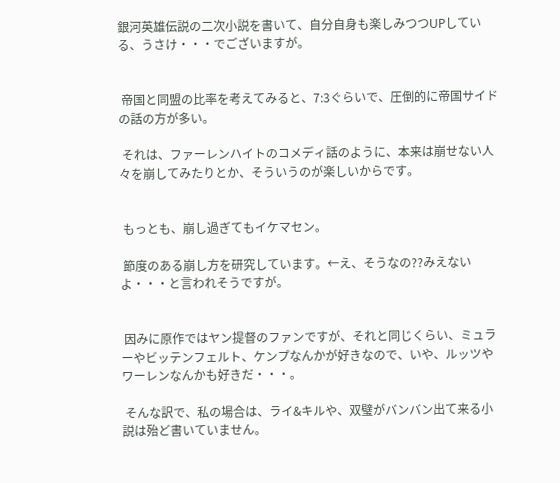銀河英雄伝説の二次小説を書いて、自分自身も楽しみつつUPしている、うさけ・・・でございますが。


 帝国と同盟の比率を考えてみると、7:3ぐらいで、圧倒的に帝国サイドの話の方が多い。

 それは、ファーレンハイトのコメディ話のように、本来は崩せない人々を崩してみたりとか、そういうのが楽しいからです。


 もっとも、崩し過ぎてもイケマセン。

 節度のある崩し方を研究しています。←え、そうなの??みえないよ・・・と言われそうですが。


 因みに原作ではヤン提督のファンですが、それと同じくらい、ミュラーやビッテンフェルト、ケンプなんかが好きなので、いや、ルッツやワーレンなんかも好きだ・・・。

 そんな訳で、私の場合は、ライ&キルや、双璧がバンバン出て来る小説は殆ど書いていません。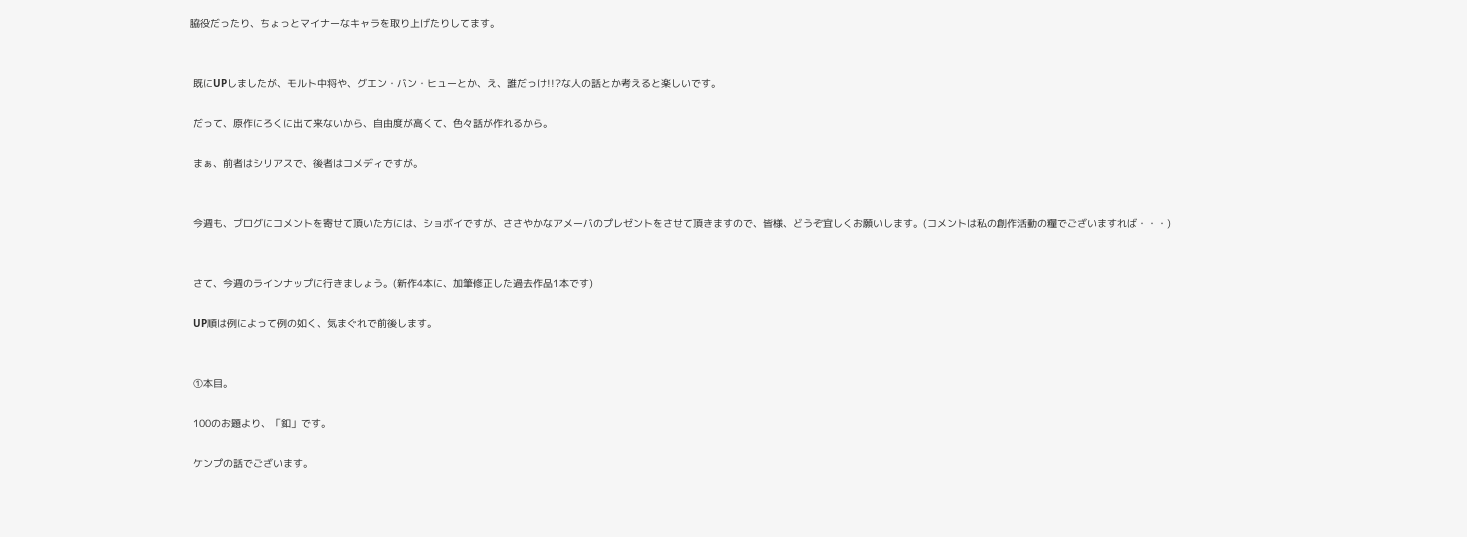脇役だったり、ちょっとマイナーなキャラを取り上げたりしてます。


 既にUPしましたが、モルト中将や、グエン・バン・ヒューとか、え、誰だっけ!!?な人の話とか考えると楽しいです。

 だって、原作にろくに出て来ないから、自由度が高くて、色々話が作れるから。

 まぁ、前者はシリアスで、後者はコメディですが。


 今週も、ブログにコメントを寄せて頂いた方には、ショボイですが、ささやかなアメーバのプレゼントをさせて頂きますので、皆様、どうぞ宜しくお願いします。(コメントは私の創作活動の糧でございますれば・・・)


 さて、今週のラインナップに行きましょう。(新作4本に、加筆修正した過去作品1本です)

 UP順は例によって例の如く、気まぐれで前後します。


 ①本目。

 100のお題より、「釦」です。

 ケンプの話でございます。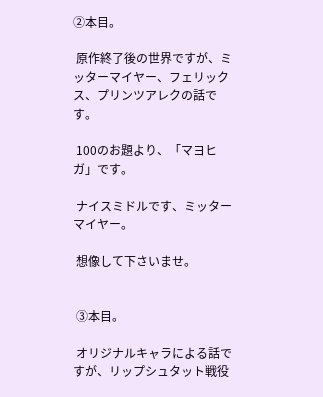②本目。

 原作終了後の世界ですが、ミッターマイヤー、フェリックス、プリンツアレクの話です。

 100のお題より、「マヨヒガ」です。

 ナイスミドルです、ミッターマイヤー。

 想像して下さいませ。


 ③本目。

 オリジナルキャラによる話ですが、リップシュタット戦役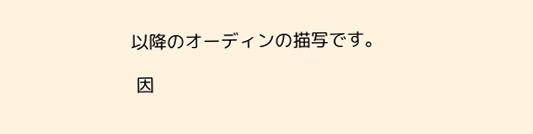以降のオーディンの描写です。

 因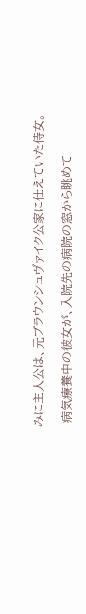みに主人公は、元ブラウンシュヴァイク公家に仕えていた侍女。

 病気療養中の彼女が、入院先の病院の窓から眺めて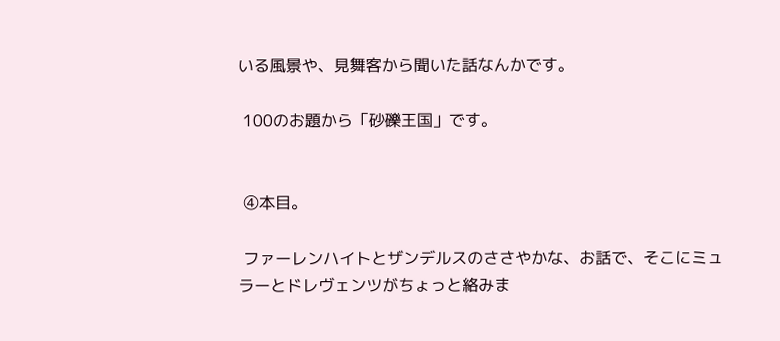いる風景や、見舞客から聞いた話なんかです。

 100のお題から「砂礫王国」です。


 ④本目。

 ファーレンハイトとザンデルスのささやかな、お話で、そこにミュラーとドレヴェンツがちょっと絡みま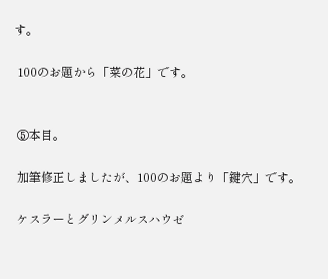す。

 100のお題から「菜の花」です。


 ⑤本目。

 加筆修正しましたが、100のお題より「鍵穴」です。

 ケスラーとグリンメルスハウゼ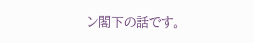ン閣下の話です。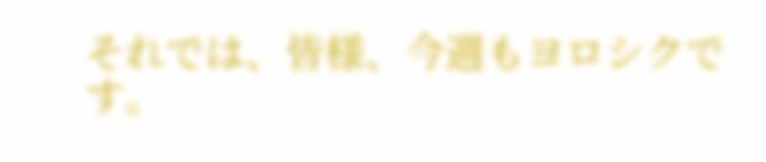それでは、皆様、今週もヨロシクです。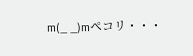m(_ _)mペコリ・・・